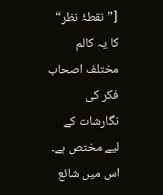[”نقطۂ نظر“ کا یہ کالم مختلف اصحاب فکر کی نگارشات کے لیے مختص ہے۔ اس میں شائع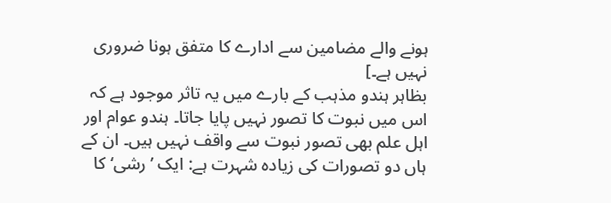ہونے والے مضامین سے ادارے کا متفق ہونا ضروری نہیں ہے۔]
بظاہر ہندو مذہب کے بارے میں یہ تاثر موجود ہے کہ اس میں نبوت کا تصور نہیں پایا جاتا۔ ہندو عوام اور اہل علم بھی تصور نبوت سے واقف نہیں ہیں۔ ان کے ہاں دو تصورات کی زیادہ شہرت ہے: ایک ’رشی‘ کا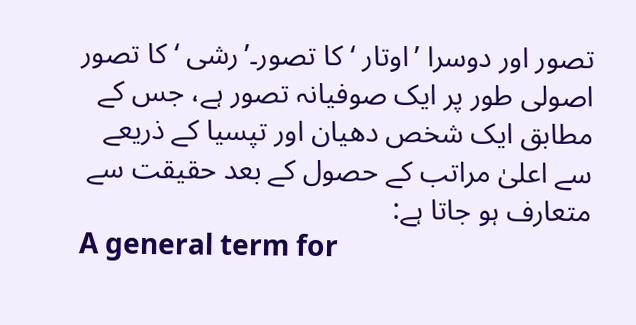تصور اور دوسرا ’اوتار ‘ کا تصور۔’رشی ‘ کا تصور اصولی طور پر ایک صوفیانہ تصور ہے، جس کے مطابق ایک شخص دھیان اور تپسیا کے ذریعے سے اعلیٰ مراتب کے حصول کے بعد حقیقت سے متعارف ہو جاتا ہے:
A general term for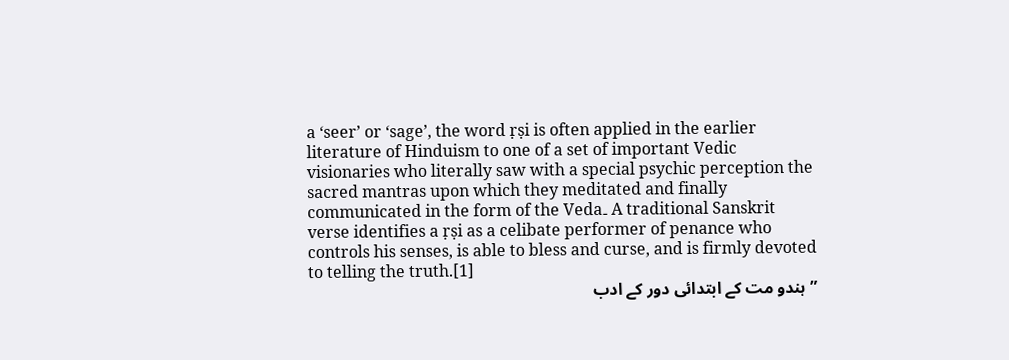a ‘seer’ or ‘sage’, the word ṛṣi is often applied in the earlier literature of Hinduism to one of a set of important Vedic visionaries who literally saw with a special psychic perception the sacred mantras upon which they meditated and finally communicated in the form of the Veda۔ A traditional Sanskrit verse identifies a ṛṣi as a celibate performer of penance who controls his senses, is able to bless and curse, and is firmly devoted to telling the truth.[1]
”ہندو مت کے ابتدائی دور کے ادب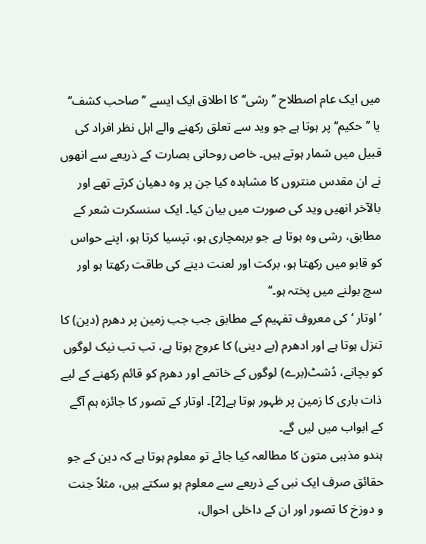میں ایک عام اصطلاح ’’رشی‘‘ کا اطلاق ایک ایسے ’’صاحب کشف‘‘ یا ’’حکیم‘‘ پر ہوتا ہے جو وید سے تعلق رکھنے والے اہل نظر افراد کی قبیل میں شمار ہوتے ہیں۔ خاص روحانی بصارت کے ذریعے سے انھوں نے ان مقدس منتروں کا مشاہدہ کیا جن پر وہ دھیان کرتے تھے اور بالآخر انھیں وید کی صورت میں بیان کیا۔ ایک سنسکرت شعر کے مطابق، رشی وہ ہوتا ہے جو برہمچاری ہو، تپسیا کرتا ہو، اپنے حواس کو قابو میں رکھتا ہو، برکت اور لعنت دینے کی طاقت رکھتا ہو اور سچ بولنے میں پختہ ہو۔‘‘
’اوتار ‘ کی معروف تفہیم کے مطابق جب جب زمین پر دھرم (دین) کا تنزل ہوتا ہے اور ادھرم (بے دینی) کا عروج ہوتا ہے، تب تب نیک لوگوں کو بچانے، دُشٹ(برے) لوگوں کے خاتمے اور دھرم کو قائم رکھنے کے لیے ذات باری کا زمین پر ظہور ہوتا ہے[2]۔ اوتار کے تصور کا جائزہ ہم آگے کے ابواب میں لیں گے۔
ہندو مذہبی متون کا مطالعہ کیا جائے تو معلوم ہوتا ہے کہ دین کے جو حقائق صرف ایک نبی کے ذریعے سے معلوم ہو سکتے ہیں، مثلاً جنت و دوزخ کا تصور اور ان کے داخلی احوال،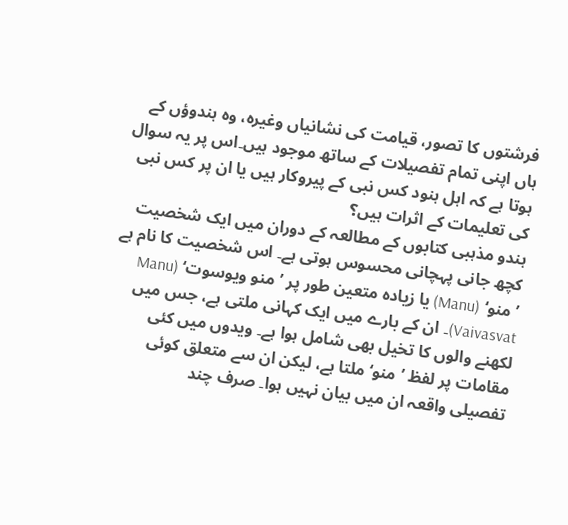فرشتوں کا تصور، قیامت کی نشانیاں وغیرہ، وہ ہندوؤں کے ہاں اپنی تمام تفصیلات کے ساتھ موجود ہیں۔اس پر یہ سوال ہوتا ہے کہ اہل ہنود کس نبی کے پیروکار ہیں یا ان پر کس نبی کی تعلیمات کے اثرات ہیں؟
ہندو مذہبی کتابوں کے مطالعہ کے دوران میں ایک شخصیت کچھ جانی پہچانی محسوس ہوتی ہے۔ اس شخصیت کا نام ہے ’منو‘ (Manu) یا زیادہ متعین طور پر ’منو ویوسوت‘ (Manu Vaivasvat)۔ ان کے بارے میں ایک کہانی ملتی ہے، جس میں لکھنے والوں کا تخیل بھی شامل ہوا ہے۔ ویدوں میں کئی مقامات پر لفظ ’منو‘ ملتا ہے، لیکن ان سے متعلق کوئی تفصیلی واقعہ ان میں بیان نہیں ہوا۔ صرف چند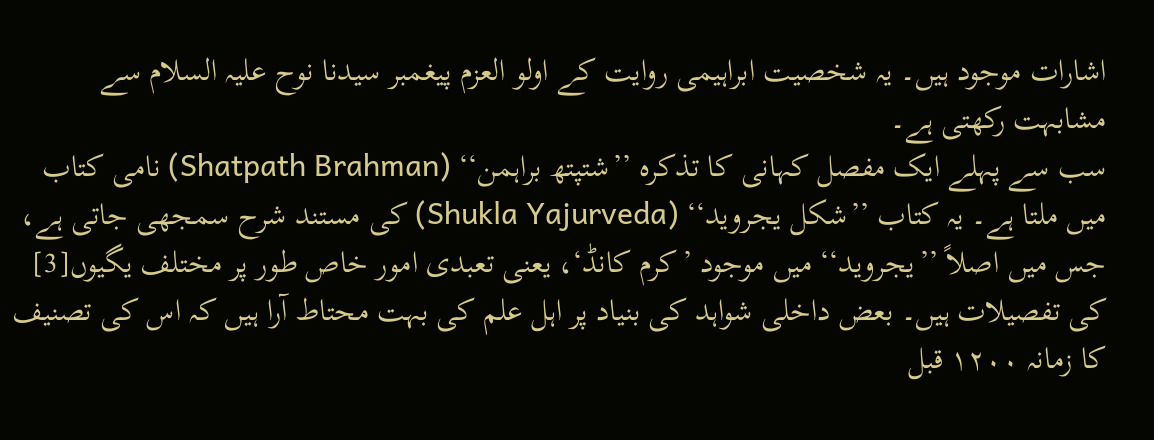اشارات موجود ہیں۔ یہ شخصیت ابراہیمی روایت کے اولو العزم پیغمبر سیدنا نوح علیہ السلام سے مشابہت رکھتی ہے۔
سب سے پہلے ایک مفصل کہانی کا تذکرہ ’’شتپتھ براہمن‘‘ (Shatpath Brahman) نامی کتاب میں ملتا ہے۔ یہ کتاب ’’شکل یجروید‘‘ (Shukla Yajurveda) کی مستند شرح سمجھی جاتی ہے، جس میں اصلاً ’’یجروید‘‘ میں موجود ’کرم کانڈ‘، یعنی تعبدی امور خاص طور پر مختلف یگیوں[3] کی تفصیلات ہیں۔ بعض داخلی شواہد کی بنیاد پر اہل علم کی بہت محتاط آرا ہیں کہ اس کی تصنیف کا زمانہ ۱۲۰۰ قبل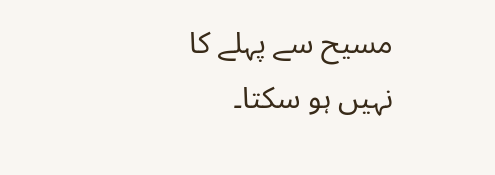مسیح سے پہلے کا نہیں ہو سکتا۔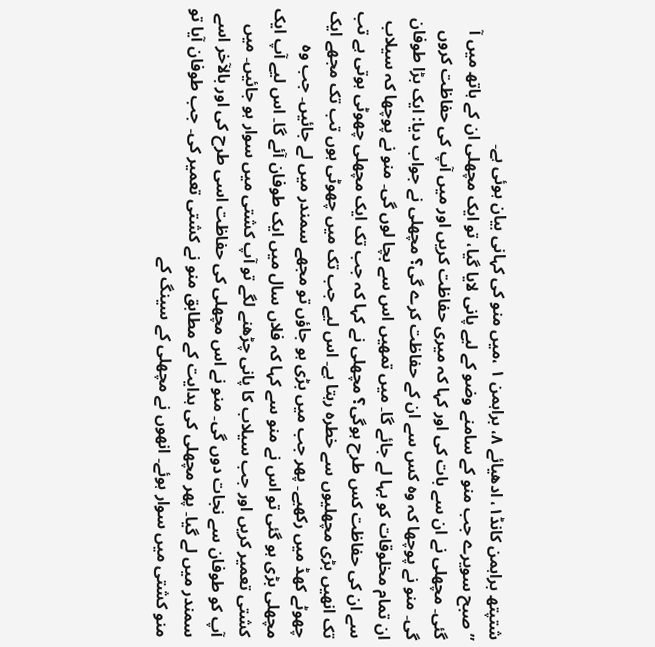شتپتھ براہمن کانڈ۱، ادھیائے ۸، براہمن ۱ ،میں منو کی کہانی بیان ہوئی ہے۔
”صبح سویرے جب منو کے سامنے وضو کے لیے پانی لایا گیا، تو ایک مچھلی ان کے ہاتھ میں آ گئی۔ مچھلی نے ان سے بات کی اور کہا کہ میری حفاظت کریں اور میں آپ کی حفاظت کروں گی۔ منو نے پوچھا کہ وہ کس سے ان کے حفاظت کرے گی؟ مچھلی نے جواب دیا: ایک بڑا طوفان ان تمام مخلوقات کو بہا لے جائے گا۔ میں تمھیں اس سے بچا لوں گی۔ منو نے پوچھا کہ سیلاب سے ان کی حفاظت کس طرح ہوگی؟ مچھلی نے کہا کہ جب تک ایک مچھلی چھوٹی ہوتی ہے تب تک انھیں بڑی مچھلیوں سے خطرہ رہتا ہے۔ اس لیے جب تک میں چھوٹی ہوں تب تک مجھے ایک چھوٹے کھڈ میں رکھیے۔ پھر جب میں بڑی ہو جاؤں تو مجھے سمندر میں لے جائیں۔ جب وہ مچھلی بڑی ہو گئی تو اس نے منو سے کہا کہ فلاں سال میں ایک طوفان آئے گا۔ اس لیے آپ ایک کشتی تعمیر کریں اور جب سیلاب کا پانی چڑھنے لگے تو آپ کشتی میں سوار ہو جائیں۔ میں آپ کو طوفان سے نجات دوں گی۔ منو نے اس مچھلی کی حفاظت اسی طرح کی اور بالآخر اسے سمندر میں لے گیا۔ پھر مچھلی کی ہدایت کے مطابق منو نے کشتی تعمیر کی۔ جب طوفان آیا تو منو کشتی میں سوار ہوئے۔ انھوں نے مچھلی کے سینگ کے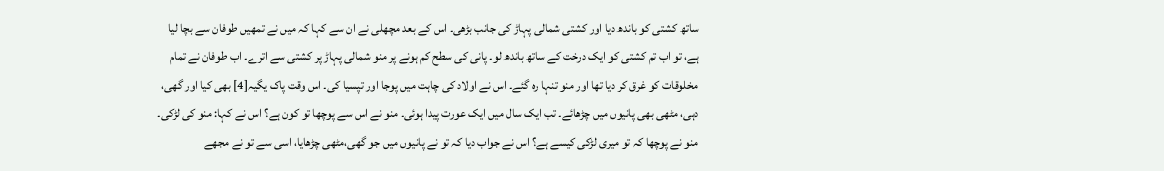ساتھ کشتی کو باندھ دیا اور کشتی شمالی پہاڑ کی جانب بڑھی۔ اس کے بعد مچھلی نے ان سے کہا کہ میں نے تمھیں طوفان سے بچا لیا ہے، تو اب تم کشتی کو ایک درخت کے ساتھ باندھ لو۔ پانی کی سطح کم ہونے پر منو شمالی پہاڑ پر کشتی سے اترے۔ اب طوفان نے تمام مخلوقات کو غرق کر دیا تھا اور منو تنہا رہ گئے۔ اس نے اولاد کی چاہت میں پوجا اور تپسیا کی۔ اس وقت پاک یگیہ[4] بھی کیا اور گھی، دہی، مٹھی بھی پانیوں میں چڑھائے۔ تب ایک سال میں ایک عورت پیدا ہوئی۔ منو نے اس سے پوچھا تو کون ہے؟ اس نے کہا: منو کی لڑکی۔ منو نے پوچھا کہ تو میری لڑکی کیسے ہے؟ اس نے جواب دیا کہ تو نے پانیوں میں جو گھی،مٹھی چڑھایا، اسی سے تو نے مجھے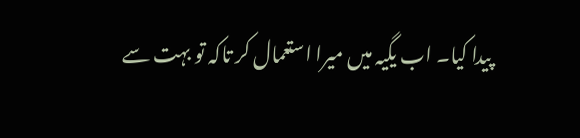پیدا کیا۔ اب یگیہ میں میرا استعمال کر تاکہ تو بہت سے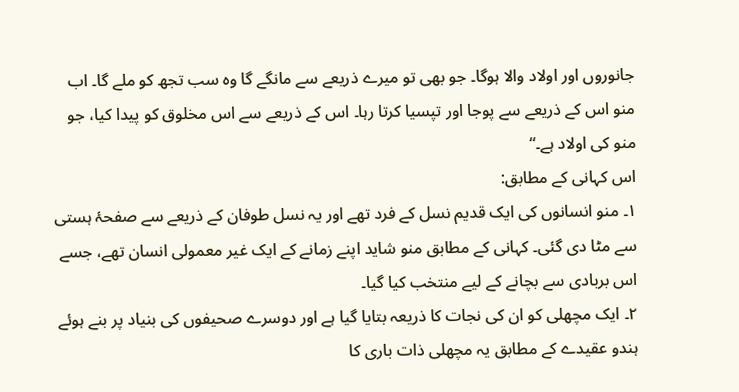جانوروں اور اولاد والا ہوگا۔ جو بھی تو میرے ذریعے سے مانگے گا وہ سب تجھ کو ملے گا۔ اب منو اس کے ذریعے سے پوجا اور تپسیا کرتا رہا۔ اس کے ذریعے سے اس مخلوق کو پیدا کیا، جو منو کی اولاد ہے۔“
اس کہانی کے مطابق:
۱۔ منو انسانوں کی ایک قدیم نسل کے فرد تھے اور یہ نسل طوفان کے ذریعے سے صفحۂ ہستی سے مٹا دی گئی۔ کہانی کے مطابق منو شاید اپنے زمانے کے ایک غیر معمولی انسان تھے، جسے اس بربادی سے بچانے کے لیے منتخب کیا گیا۔
۲۔ ایک مچھلی کو ان کی نجات کا ذریعہ بتایا گیا ہے اور دوسرے صحیفوں کی بنیاد پر بنے ہوئے ہندو عقیدے کے مطابق یہ مچھلی ذات باری کا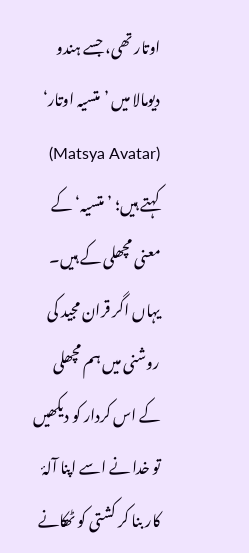اوتار تھی، جسے ہندو دیومالا میں ’متسیہ اوتار‘ (Matsya Avatar) کہتے ہیں؛ ’متسیہ‘ کے معنی مچھلی کے ہیں۔ یہاں اگر قران مجید کی روشنی میں ہم مچھلی کے اس کردار کو دیکھیں تو خدا نے اسے اپنا آلۂ کار بنا کر کشتی کو ٹھکانے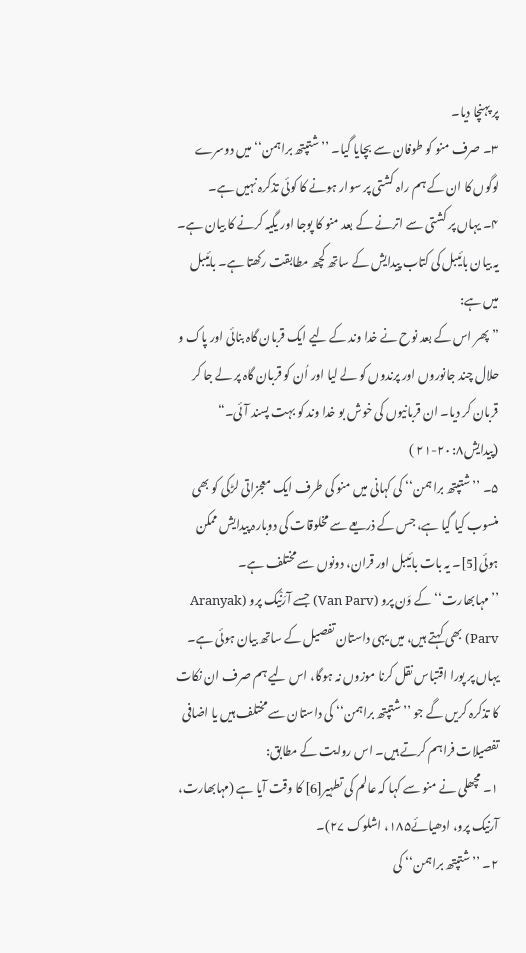پر پہنچا دیا۔
۳۔ صرف منو کو طوفان سے بچایا گیا۔ ’’شتپتھ براہمن‘‘ میں دوسرے لوگوں کا ان کے ہم راہ کشتی پر سوار ہونے کا کوئی تذکرہ نہیں ہے۔
۴۔ یہاں پر کشتی سے اترنے کے بعد منو کا پوجا اور یگیہ کرنے کا بیان ہے۔ یہ بیان بائیبل کی کتاب پیدایش کے ساتھ کچھ مطابقت رکھتا ہے۔ بائیبل میں ہے:
”پھر اس کے بعد نوح نے خدا وند کے لیے ایک قربان گاہ بنائی اور پاک و حلال چند جانوروں اور پرندوں کو لے لیا اور اُن کو قربان گاہ پر لے جا کر قربان کر دیا۔ ان قربانیوں کی خوش بو خدا وند کو بہت پسند آئی۔“ (پیدایش۸: ۲۰-۲۱ )
۵۔ ’’شتپتھ براہمن‘‘ کی کہانی میں منو کی طرف ایک معجزاتی لڑکی کو بھی منسوب کیا گیا ہے، جس کے ذریعے سے مخلوقات کی دوبارہ پیدایش ممکن ہوئی[5]۔ یہ بات بائیبل اور قران، دونوں سے مختلف ہے۔
’’مہابھارت‘‘ کے وَن پرو (Van Parv) جسے آرَنْيک پرو (Aranyak Parv) بھی کہتے ہیں، میں یہی داستان تفصیل کے ساتھ بیان ہوئی ہے۔ یہاں پر پورا اقتباس نقل کرنا موزوں نہ ہوگا، اس لیے ہم صرف ان نکات کا تذکرہ کریں گے جو ’’شتپتھ براہمن‘‘ کی داستان سے مختلف ہیں یا اضافی تفصیلات فراہم کرتے ہیں۔ اس روایت کے مطابق:
۱۔ مچھلی نے منو سے کہا کہ عالم کی تطہیر[6] کا وقت آیا ہے (مہابھارت، آرنیک پرو، ادھیائے۱۸۵، اشلوک ۲۷)۔
۲۔ ’’شتپتھ براہمن‘‘ کی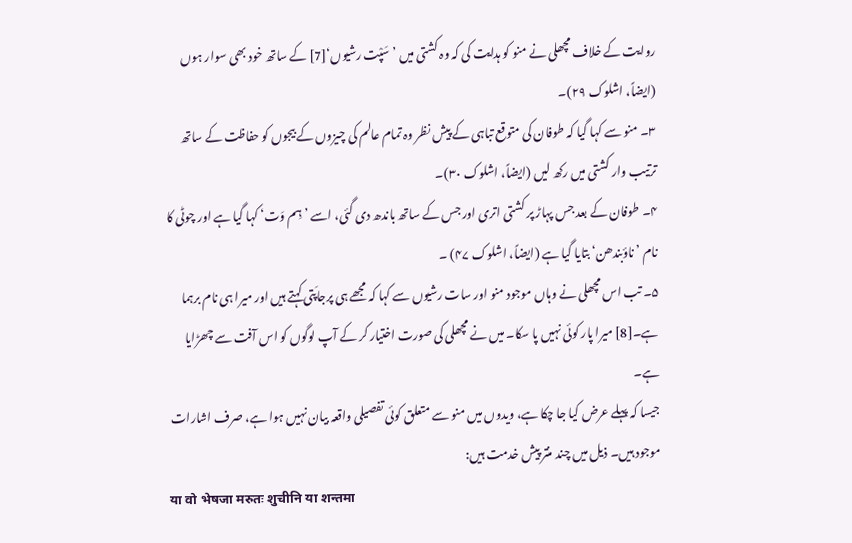روایت کے خلاف مچھلی نے منو کو ہدایت کی کہ وہ کشتی میں ’سَپْت رشیوں‘[7] کے ساتھ خود بھی سوار ہوں (ایضاً، اشلوک ۲۹)۔
۳۔ منو سے کہا گیا کہ طوفان کی متوقع تباہی کے پیش نظر وہ تمام عالم کی چیزوں کے بیجوں کو حفاظت کے ساتھ ترتیب وار کشتی میں رکھ لیں (ایضاً، اشلوک ۳۰)۔
۴۔ طوفان کے بعد جس پہاڑ پر کشتی اتری اور جس کے ساتھ باندھ دی گئی، اسے ’ہِم وَت‘ کہا گیا ہے اور چوٹی کا نام ’ناؤبندھن‘ بتایا گیا ہے (ایضاً، اشلوک ۴۷) ۔
۵۔ تب اس مچھلی نے وہاں موجود منو اور سات رشیوں سے کہا کہ مجھے ہی پرجاپَتی کہتے ہیں اور میرا ہی نام برہما ہے۔[8] میرا پار کوئی نہیں پا سکا۔ میں نے مچھلی کی صورت اختیار کر کے آپ لوگوں کو اس آفت سے چھڑایا ہے۔
جیسا کہ پہلے عرض کیا جا چکا ہے، ویدوں میں منو سے متعلق کوئی تفصیلی واقعہ بیان نہیں ہوا ہے، صرف اشارات موجود ہیں۔ ذیل میں چند منتر پیش خدمت ہیں:
या वो भेषजा मरुतः शुचीनि या शन्तमा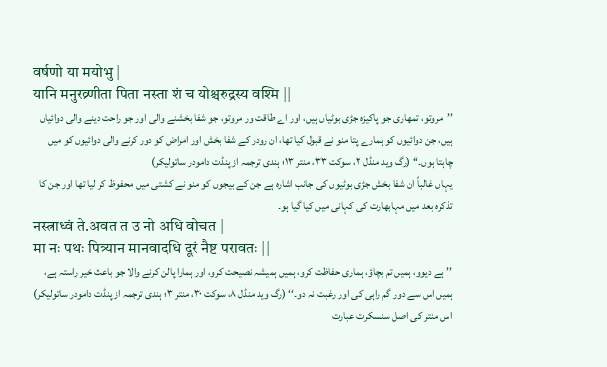वर्षणो या मयोभु |
यानि मनुरव्र्णीता पिता नस्ता शं च योश्चरुद्रस्य वश्मि ||
’’مروتو، تمھاری جو پاکیزہ جڑی بوٹیاں ہیں، اور اے طاقت ور مروتو، جو شفا بخشنے والی اور جو راحت دینے والی دوائیاں ہیں، جن دوائیوں کو ہمارے پتا منو نے قبول کیا تھا، ان رودر کے شفا بخش اور امراض کو دور کرنے والی دوائیوں کو میں چاہتا ہوں۔‘‘ (رگ وید منڈل ۲، سوکت ۳۳، منتر ۱۳؛ ہندی ترجمہ از پنڈت دامودر ساتولیکر)
یہاں غالباً ان شفا بخش جڑی بوٹیوں کی جانب اشارہ ہے جن کے بیجوں کو منو نے کشتی میں محفوظ کر لیا تھا اور جن کا تذکرہ بعد میں مہابھارت کی کہانی میں کیا گیا ہو۔
नस्त्राध्वं ते.अवत त उ नो अधि वोचत |
मा नः पथः पित्र्यान मानवादधि दूरं नैष्ट परावतः ||
’’ہے دیوو، ہمیں تم بچاؤ، ہماری حفاظت کرو، ہمیں ہمیشہ نصیحت کرو، اور ہمارا پالن کرنے والا جو باعث خیر راستہ ہے، ہمیں اس سے دور گم راہی کی اور رغبت نہ دو۔‘‘ (رگ وید منڈل ۸، سوکت ۳۰، منتر ۳؛ ہندی ترجمہ از پنڈت دامودر ساتولیکر)
اس منتر کی اصل سنسکرت عبارت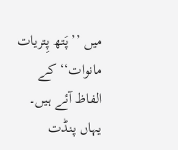میں ’’پَتھ پِتریات مانوات‘‘ کے الفاظ آئے ہیں۔ یہاں پنڈت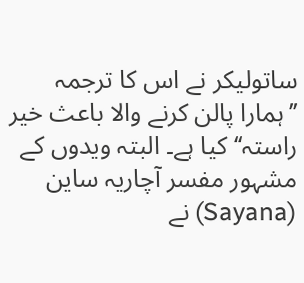ساتولیکر نے اس کا ترجمہ ’’ہمارا پالن کرنے والا باعث خیر راستہ‘‘ کیا ہے۔ البتہ ویدوں کے مشہور مفسر آچاریہ ساین (Sayana) نے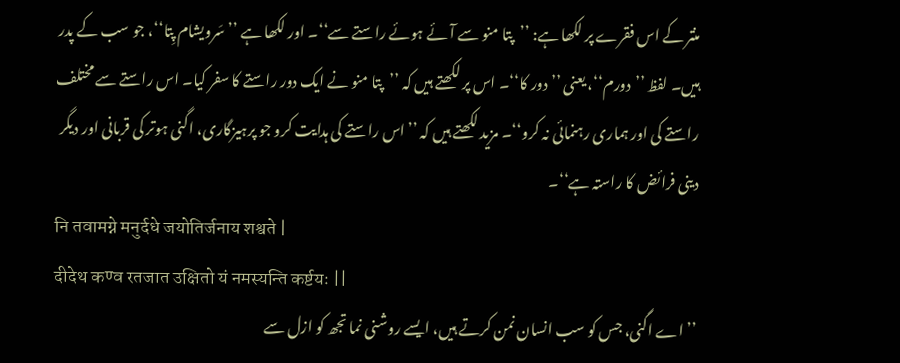منتر کے اس فقرے پر لکھا ہے: ’’پتا منو سے آئے ہوئے راستے سے‘‘۔ اور لکھا ہے ’’سَرویشام پِتا‘‘، جو سب کے پدر ہیں۔ لفظ ’’دورم‘‘، یعنی ’’دور کا‘‘۔ اس پر لکھتے ہیں کہ ’’پتا منو نے ایک دور راستے کا سفر کیا۔ اس راستے سے مختلف راستے کی اور ہماری رہنمائی نہ کرو‘‘۔ مزید لکھتے ہیں کہ ’’اس راستے کی ہدایت کرو جو پرہیزگاری، اگنی ہوتر کی قربانی اور دیگر دینی فرائض کا راستہ ہے‘‘۔
नि तवामग्ने मनुर्दधे जयोतिर्जनाय शश्वते |
दीदेथ कण्व रतजात उक्षितो यं नमस्यन्ति कर्ष्टयः ||
’’اے اگنی، جس کو سب انسان نمن کرتے ہیں، ایسے روشنی نما تجھ کو ازل سے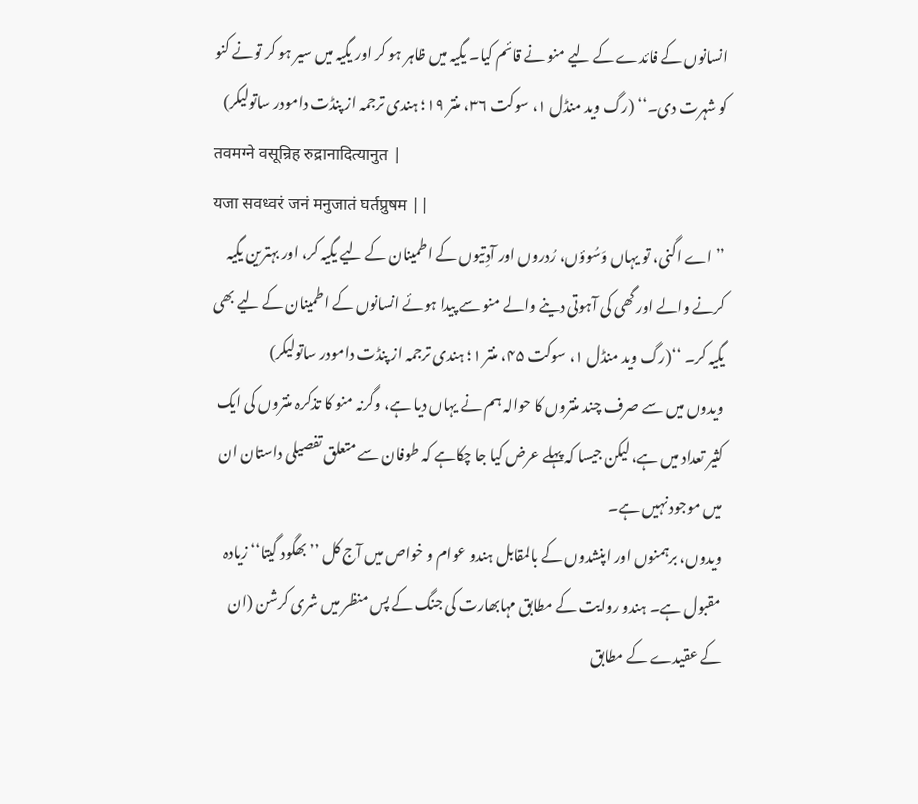انسانوں کے فائدے کے لیے منو نے قائم کیا۔ یگیہ میں ظاہر ہو کر اور یگیہ میں سیر ہو کر تونے کنو کو شہرت دی۔‘‘ (رگ وید منڈل ۱، سوکت ۳۶، منتر ۱۹؛ ہندی ترجمہ از پنڈت دامودر ساتولیکر)
तवमग्ने वसून्रिह रुद्रानादित्यानुत |
यजा सवध्वरं जनं मनुजातं घर्तप्रुषम ||
’’اے اگنی، تو یہاں وَسُوؤں، رُدروں اور آدِتیوں کے اطمینان کے لیے یگیہ کر، اور بہترین یگیہ کرنے والے اور گھی کی آہوتی دینے والے منو سے پیدا ہوئے انسانوں کے اطمینان کے لیے بھی یگیہ کر۔ ‘‘(رگ وید منڈل ۱، سوکت ۴۵، منتر ۱؛ ہندی ترجمہ از پنڈت دامودر ساتولیکر)
ویدوں میں سے صرف چند منتروں کا حوالہ ہم نے یہاں دیا ہے، وگرنہ منو کا تذکرہ منتروں کی ایک کثیر تعداد میں ہے، لیکن جیسا کہ پہلے عرض کیا جا چکاہے کہ طوفان سے متعلق تفصیلی داستان ان میں موجود نہیں ہے۔
ویدوں، برہمنوں اور اپنشدوں کے بالمقابل ہندو عوام و خواص میں آج کل ’’بھگود گیتا‘‘ زیادہ مقبول ہے۔ ہندو روایت کے مطابق مہابھارت کی جنگ کے پس منظر میں شری کرشن (ان کے عقیدے کے مطابق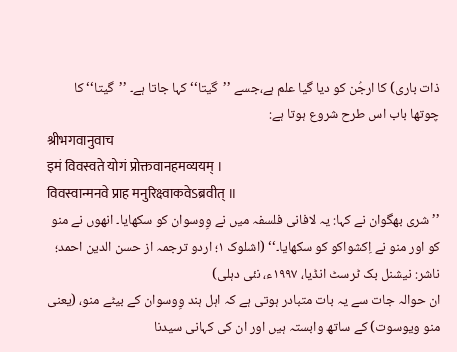ذات باری) کا ارجُن کو دیا گیا علم ہے،جسے ’’گیتا‘‘ کہا جاتا ہے۔ ’’گیتا‘‘ کا چوتھا باب اس طرح شروع ہوتا ہے:
श्रीभगवानुवाच
इमं विवस्वते योगं प्रोक्तवानहमव्ययम् ।
विवस्वान्मनवे प्राह मनुरिक्ष्वाकवेऽब्रवीत् ॥
’’شری بھگوان نے کہا: یہ لافانی فلسفہ میں نے وِوسوان کو سکھایا۔ انھوں نے منو کو اور منو نے اِکشواکو کو سکھایا۔‘‘ (اشلوک ۱؛ اردو ترجمہ از حسن الدین احمد؛ ناشر: نیشنل بک ٹرسٹ انڈیا، ۱۹۹۷ء، نئی دہلی)
ان حوالہ جات سے یہ بات متبادر ہوتی ہے کہ اہل ہند وِوسوان کے بیٹے منو، (یعنی منو ويوسوت) کے ساتھ وابستہ ہیں اور ان کی کہانی سیدنا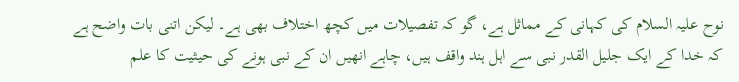نوح علیہ السلام کی کہانی کے مماثل ہے، گو کہ تفصیلات میں کچھ اختلاف بھی ہے۔ لیکن اتنی بات واضح ہے کہ خدا کے ایک جلیل القدر نبی سے اہل ہند واقف ہیں، چاہے انھیں ان کے نبی ہونے کی حیثیت کا علم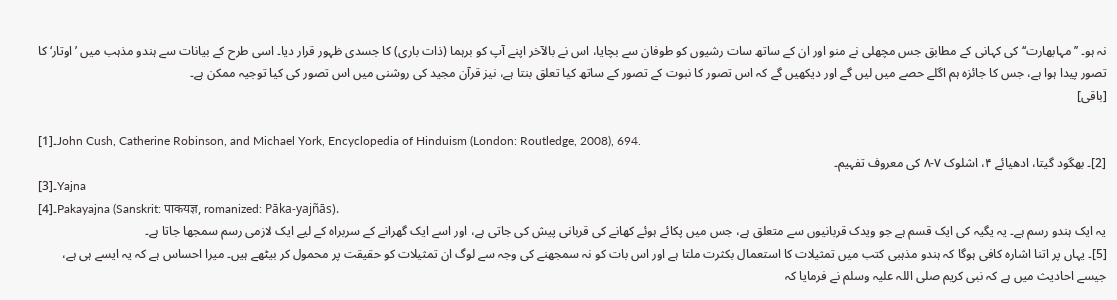نہ ہو۔ ’’مہابھارت‘‘ کی کہانی کے مطابق جس مچھلی نے منو اور ان کے ساتھ سات رشیوں کو طوفان سے بچایا، اس نے بالآخر اپنے آپ کو برہما (ذات باری) کا جسدی ظہور قرار دیا۔ اسی طرح کے بیانات سے ہندو مذہب میں ’اوتار‘ کا تصور پیدا ہوا ہے، جس کا جائزہ ہم اگلے حصے میں لیں گے اور دیکھیں گے کہ اس تصور کا نبوت کے تصور کے ساتھ کیا تعلق بنتا ہے، نیز قرآن مجید کی روشنی میں اس تصور کی کیا توجیہ ممکن ہے۔
[باقی]

[1]۔John Cush, Catherine Robinson, and Michael York, Encyclopedia of Hinduism (London: Routledge, 2008), 694.
[2]۔ بھگود گیتا، ادھیائے ۴، اشلوک ۷-۸ کی معروف تفہیم۔
[3]۔Yajna
[4]۔Pakayajna (Sanskrit: पाकयज्ञ, romanized: Pāka-yajñās).
یہ ایک ہندو رسم ہے۔ یہ یگیہ کی ایک قسم ہے جو ویدک قربانیوں سے متعلق ہے، جس میں پکائے ہوئے کھانے کی قربانی پیش کی جاتی ہے، اور اسے ایک گھرانے کے سربراہ کے لیے ایک لازمی رسم سمجھا جاتا ہے۔
[5]۔ یہاں پر اتنا اشارہ کافی ہوگا کہ ہندو مذہبی کتب میں تمثیلات کا استعمال بکثرت ملتا ہے اور اس بات کو نہ سمجھنے کی وجہ سے لوگ ان تمثیلات کو حقیقت پر محمول کر بیٹھے ہیں۔ میرا احساس ہے کہ یہ ایسے ہی ہے، جیسے احادیث میں ہے کہ نبی کریم صلی اللہ علیہ وسلم نے فرمایا کہ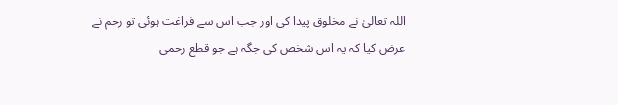اللہ تعالیٰ نے مخلوق پیدا کی اور جب اس سے فراغت ہوئی تو رحم نے عرض کیا کہ یہ اس شخص کی جگہ ہے جو قطع رحمی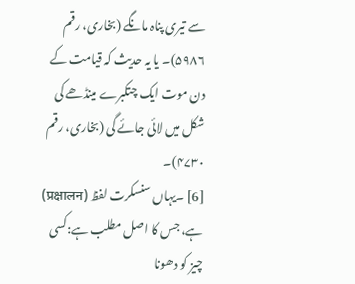سے تیری پناہ مانگے (بخاری، رقم ۵۹۸۶)۔ یا یہ حدیث کہ قیامت کے دن موت ایک چتکبرے مینڈھے کی شکل میں لائی جائے گی (بخاری، رقم ۴۷۳۰)۔
[6] ۔یہاں سنسکرت لفظ (प्रक्षालन) ہے، جس کا اصل مطلب ہے:کسی چیز کو دھونا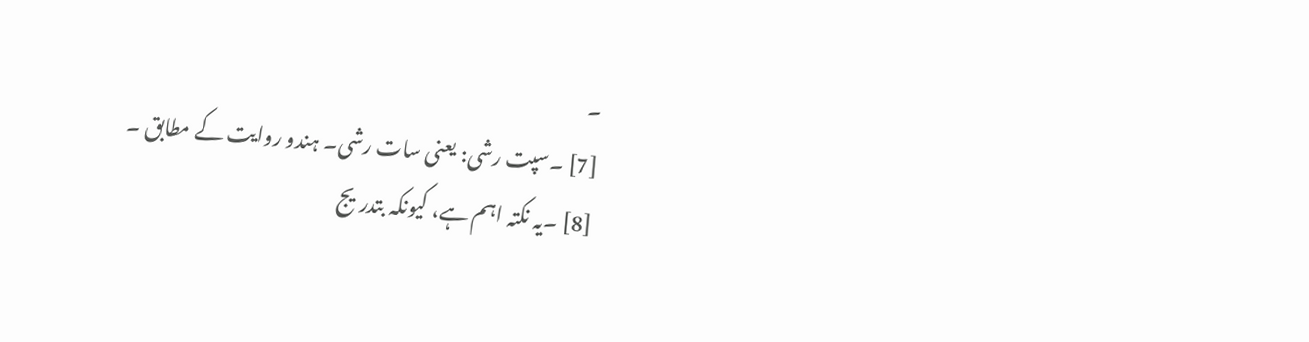۔
[7] ۔سپت رشی: یعنی سات رشی۔ ہندو روایت کے مطابق ۔
[8] ۔یہ نکتہ اہم ہے، کیونکہ بتدریج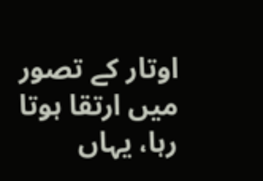اوتار کے تصور میں ارتقا ہوتا رہا، یہاں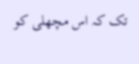تک کہ اس مچھلی کو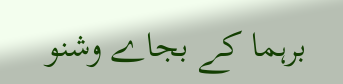برہما کے بجاے وشنو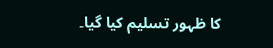کا ظہور تسلیم کیا گیا۔